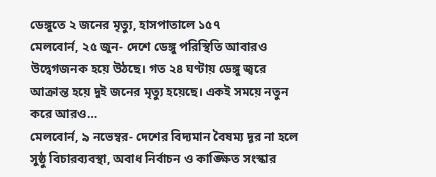ডেঙ্গুতে ২ জনের মৃত্যু, হাসপাতালে ১৫৭
মেলবোর্ন, ২৫ জুন- দেশে ডেঙ্গু পরিস্থিতি আবারও উদ্বেগজনক হয়ে উঠছে। গত ২৪ ঘণ্টায় ডেঙ্গু জ্বরে আক্রান্ত হয়ে দুই জনের মৃত্যু হয়েছে। একই সময়ে নতুন করে আরও…
মেলবোর্ন, ৯ নভেম্বর- দেশের বিদ্যমান বৈষম্য দূর না হলে সুষ্ঠু বিচারব্যবস্থা, অবাধ নির্বাচন ও কাঙ্ক্ষিত সংস্কার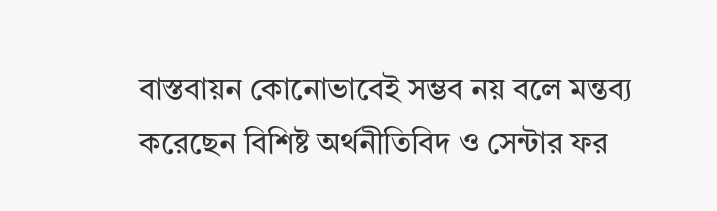বাস্তবায়ন কোনোভাবেই সম্ভব নয় বলে মন্তব্য করেছেন বিশিষ্ট অর্থনীতিবিদ ও সেন্টার ফর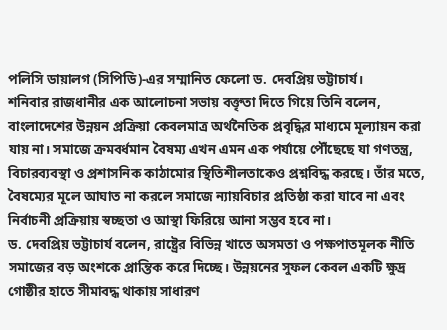পলিসি ডায়ালগ (সিপিডি)-এর সম্মানিত ফেলো ড. দেবপ্রিয় ভট্টাচার্য।
শনিবার রাজধানীর এক আলোচনা সভায় বক্তৃতা দিতে গিয়ে তিনি বলেন, বাংলাদেশের উন্নয়ন প্রক্রিয়া কেবলমাত্র অর্থনৈতিক প্রবৃদ্ধির মাধ্যমে মূল্যায়ন করা যায় না। সমাজে ক্রমবর্ধমান বৈষম্য এখন এমন এক পর্যায়ে পৌঁছেছে যা গণতন্ত্র, বিচারব্যবস্থা ও প্রশাসনিক কাঠামোর স্থিতিশীলতাকেও প্রশ্নবিদ্ধ করছে। তাঁর মতে, বৈষম্যের মূলে আঘাত না করলে সমাজে ন্যায়বিচার প্রতিষ্ঠা করা যাবে না এবং নির্বাচনী প্রক্রিয়ায় স্বচ্ছতা ও আস্থা ফিরিয়ে আনা সম্ভব হবে না।
ড. দেবপ্রিয় ভট্টাচার্য বলেন, রাষ্ট্রের বিভিন্ন খাতে অসমতা ও পক্ষপাতমূলক নীতি সমাজের বড় অংশকে প্রান্তিক করে দিচ্ছে। উন্নয়নের সুফল কেবল একটি ক্ষুদ্র গোষ্ঠীর হাতে সীমাবদ্ধ থাকায় সাধারণ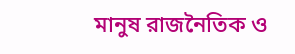মানুষ রাজনৈতিক ও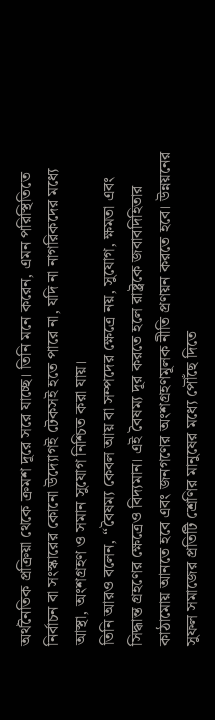অর্থনৈতিক প্রক্রিয়া থেকে ক্রমশ দূরে সরে যাচ্ছে। তিনি মনে করেন, এমন পরিস্থিতিতে নির্বাচন বা সংস্কারের কোনো উদ্যোগই টেকসই হতে পারে না, যদি না নাগরিকদের মধ্যে আস্থা, অংশগ্রহণ ও সমান সুযোগ নিশ্চিত করা যায়।
তিনি আরও বলেন, “বৈষম্য কেবল আয় বা সম্পদের ক্ষেত্রে নয়, সুযোগ, ক্ষমতা এবং সিদ্ধান্ত গ্রহণের ক্ষেত্রেও বিদ্যমান। এই বৈষম্য দূর করতে হলে রাষ্ট্রকে জবাবদিহিতার কাঠামোয় আনতে হবে এবং জনগণের অংশগ্রহণমূলক নীতি প্রণয়ন করতে হবে। উন্নয়নের সুফল সমাজের প্রতিটি শ্রেণির মানুষের মধ্যে পৌঁছে দিতে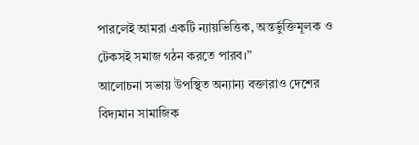পারলেই আমরা একটি ন্যায়ভিত্তিক, অন্তর্ভুক্তিমূলক ও টেকসই সমাজ গঠন করতে পারব।”
আলোচনা সভায় উপস্থিত অন্যান্য বক্তারাও দেশের বিদ্যমান সামাজিক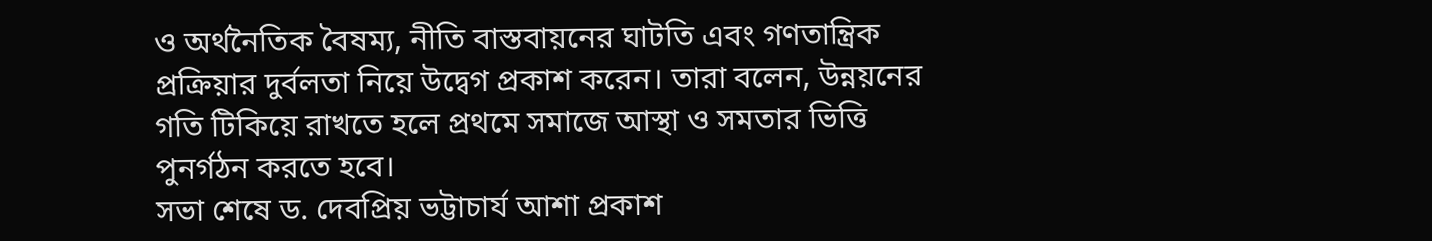ও অর্থনৈতিক বৈষম্য, নীতি বাস্তবায়নের ঘাটতি এবং গণতান্ত্রিক প্রক্রিয়ার দুর্বলতা নিয়ে উদ্বেগ প্রকাশ করেন। তারা বলেন, উন্নয়নের গতি টিকিয়ে রাখতে হলে প্রথমে সমাজে আস্থা ও সমতার ভিত্তি পুনর্গঠন করতে হবে।
সভা শেষে ড. দেবপ্রিয় ভট্টাচার্য আশা প্রকাশ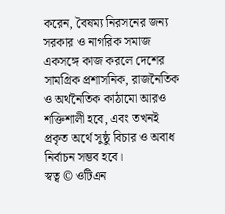করেন, বৈষম্য নিরসনের জন্য সরকার ও নাগরিক সমাজ একসঙ্গে কাজ করলে দেশের সামগ্রিক প্রশাসনিক, রাজনৈতিক ও অর্থনৈতিক কাঠামো আরও শক্তিশালী হবে, এবং তখনই প্রকৃত অর্থে সুষ্ঠু বিচার ও অবাধ নির্বাচন সম্ভব হবে।
স্বত্ব © ওটিএন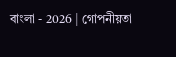বাংলা - 2026 | গোপনীয়তা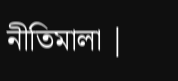নীতিমালা |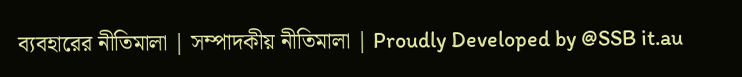ব্যবহারের নীতিমালা | সম্পাদকীয় নীতিমালা | Proudly Developed by @SSB it.au